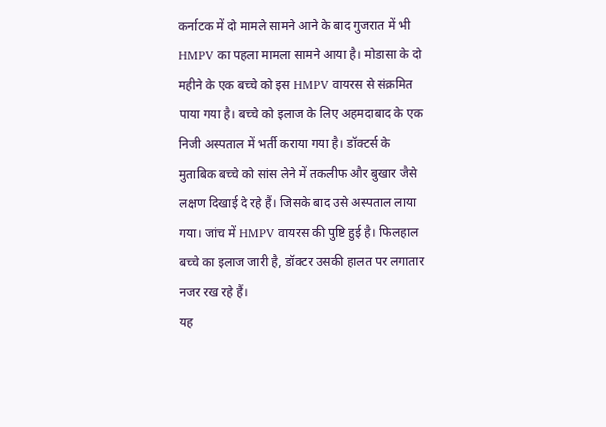कर्नाटक में दो मामले सामने आने के बाद गुजरात में भी HMPV का पहला मामला सामने आया है। मोडासा के दो महीने के एक बच्चे को इस HMPV वायरस से संक्रमित पाया गया है। बच्चे को इलाज के लिए अहमदाबाद के एक निजी अस्पताल में भर्ती कराया गया है। डॉक्टर्स के मुताबिक बच्चे को सांस लेने में तकलीफ और बुखार जैसे लक्षण दिखाई दे रहे हैं। जिसके बाद उसे अस्पताल लाया गया। जांच में HMPV वायरस की पुष्टि हुई है। फिलहाल बच्चे का इलाज जारी है, डॉक्टर उसकी हालत पर लगातार नजर रख रहे हैं।
यह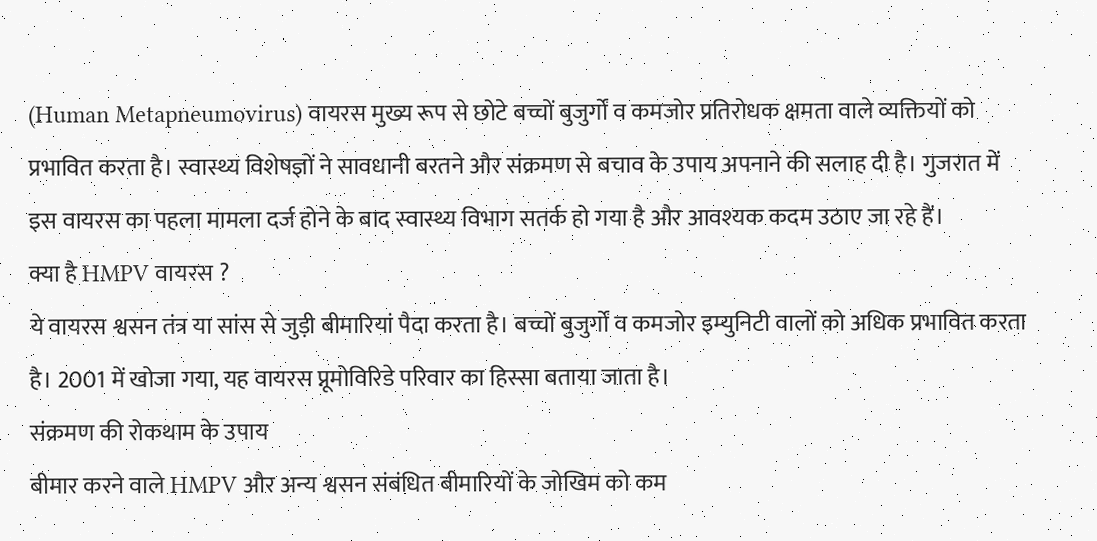(Human Metapneumovirus) वायरस मुख्य रूप से छोटे बच्चों बुजुर्गों व कमजोर प्रतिरोधक क्षमता वाले व्यक्तियों को प्रभावित करता है। स्वास्थ्य विशेषज्ञों ने सावधानी बरतने और संक्रमण से बचाव के उपाय अपनाने की सलाह दी है। गुजरात में इस वायरस का पहला मामला दर्ज होने के बाद स्वास्थ्य विभाग सतर्क हो गया है और आवश्यक कदम उठाए जा रहे हैं।
क्या है HMPV वायरस ?
ये वायरस श्वसन तंत्र या सांस से जुड़ी बीमारियां पैदा करता है। बच्चों बुजुर्गों व कमजोर इम्युनिटी वालों को अधिक प्रभावित करता है। 2001 में खोजा गया, यह वायरस प्नूमोविरिडे परिवार का हिस्सा बताया जाता है।
संक्रमण की रोकथाम के उपाय
बीमार करने वाले HMPV और अन्य श्वसन संबंधित बीमारियों के जोखिम को कम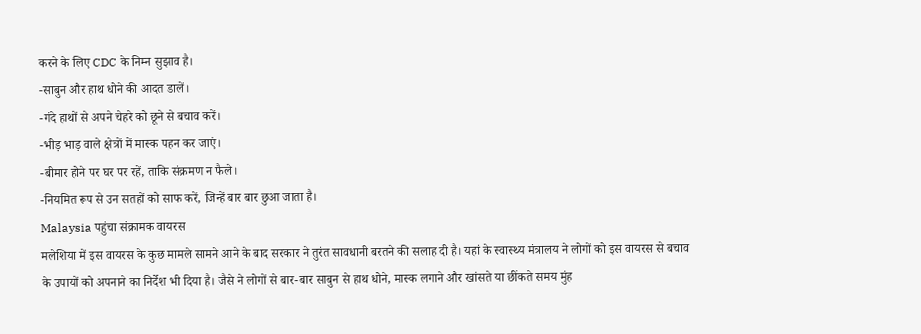करने के लिए CDC के निम्न सुझाव है।
-साबुन और हाथ धोने की आदत डालें।
-गंदे हाथों से अपने चेहरे को छूने से बचाव करें।
-भीड़ भाड़ वाले क्षेत्रों में मास्क पहन कर जाएं।
-बीमार होने पर घर पर रहें, ताकि संक्रमण न फैले।
-नियमित रूप से उन सतहों को साफ करें, जिन्हें बार बार छुआ जाता है।
Malaysia पहुंचा संक्रामक वायरस
मलेशिया में इस वायरस के कुछ मामले सामने आने के बाद सरकार ने तुरंत सावधानी बरतने की सलाह दी है। यहां के स्वास्थ्य मंत्रालय ने लोगों को इस वायरस से बचाव के उपायों को अपनाने का निर्देश भी दिया है। जैसे ने लोगों से बार-बार साबुन से हाथ धोने, मास्क लगाने और खांसते या छींकते समय मुंह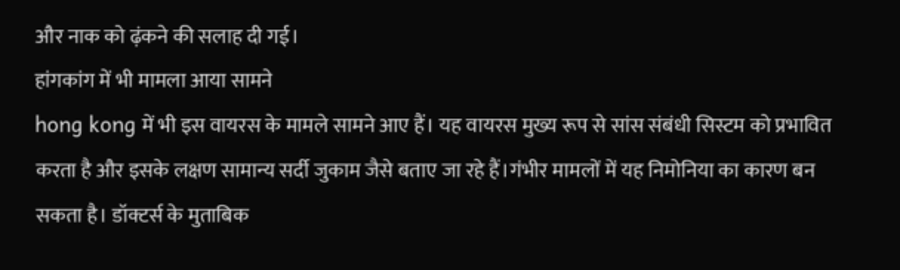और नाक को ढ़ंकने की सलाह दी गई।
हांगकांग में भी मामला आया सामने
hong kong में भी इस वायरस के मामले सामने आए हैं। यह वायरस मुख्य रूप से सांस संबंधी सिस्टम को प्रभावित करता है और इसके लक्षण सामान्य सर्दी जुकाम जैसे बताए जा रहे हैं।गंभीर मामलों में यह निमोनिया का कारण बन सकता है। डॉक्टर्स के मुताबिक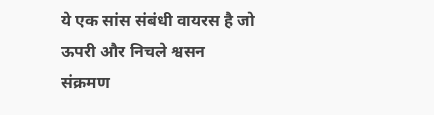ये एक सांस संबंधी वायरस है जो ऊपरी और निचले श्वसन संक्रमण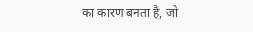का कारण बनता है, जो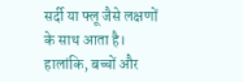सर्दी या फ्लू जैसे लक्षणों के साथ आता है। हालांकि, बच्चों और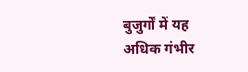बुजुर्गों में यह अधिक गंभीर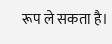रूप ले सकता है।